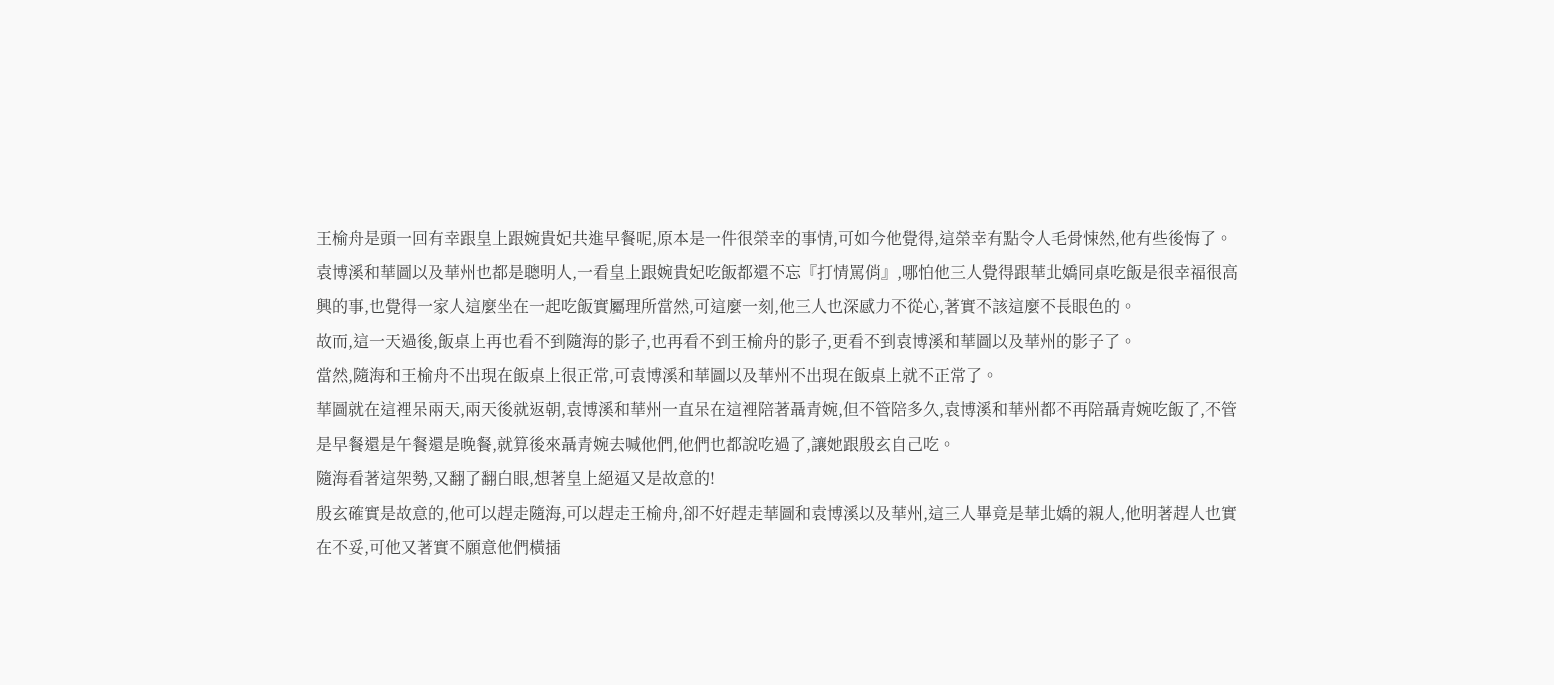王榆舟是頭一回有幸跟皇上跟婉貴妃共進早餐呢,原本是一件很榮幸的事情,可如今他覺得,這榮幸有點令人毛骨悚然,他有些後悔了。
袁博溪和華圖以及華州也都是聰明人,一看皇上跟婉貴妃吃飯都還不忘『打情罵俏』,哪怕他三人覺得跟華北嬌同桌吃飯是很幸福很高興的事,也覺得一家人這麼坐在一起吃飯實屬理所當然,可這麼一刻,他三人也深感力不從心,著實不該這麼不長眼色的。
故而,這一天過後,飯桌上再也看不到隨海的影子,也再看不到王榆舟的影子,更看不到袁博溪和華圖以及華州的影子了。
當然,隨海和王榆舟不出現在飯桌上很正常,可袁博溪和華圖以及華州不出現在飯桌上就不正常了。
華圖就在這裡呆兩天,兩天後就返朝,袁博溪和華州一直呆在這裡陪著聶青婉,但不管陪多久,袁博溪和華州都不再陪聶青婉吃飯了,不管是早餐還是午餐還是晚餐,就算後來聶青婉去喊他們,他們也都說吃過了,讓她跟殷玄自己吃。
隨海看著這架勢,又翻了翻白眼,想著皇上絕逼又是故意的!
殷玄確實是故意的,他可以趕走隨海,可以趕走王榆舟,卻不好趕走華圖和袁博溪以及華州,這三人畢竟是華北嬌的親人,他明著趕人也實在不妥,可他又著實不願意他們橫插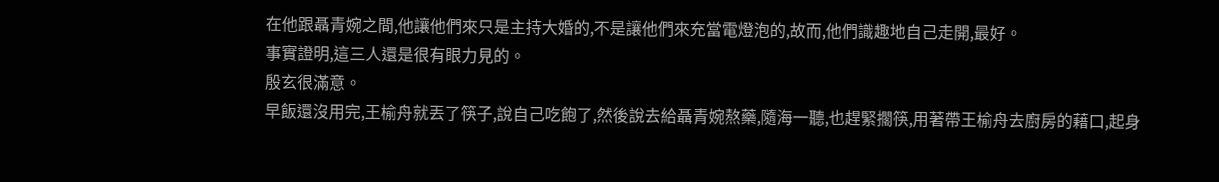在他跟聶青婉之間,他讓他們來只是主持大婚的,不是讓他們來充當電燈泡的,故而,他們識趣地自己走開,最好。
事實證明,這三人還是很有眼力見的。
殷玄很滿意。
早飯還沒用完,王榆舟就丟了筷子,說自己吃飽了,然後說去給聶青婉熬藥,隨海一聽,也趕緊擱筷,用著帶王榆舟去廚房的藉口,起身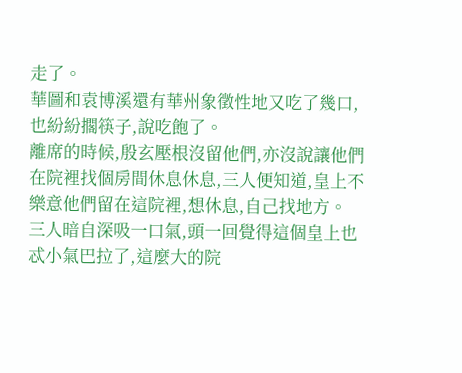走了。
華圖和袁博溪還有華州象徵性地又吃了幾口,也紛紛擱筷子,說吃飽了。
離席的時候,殷玄壓根沒留他們,亦沒說讓他們在院裡找個房間休息休息,三人便知道,皇上不樂意他們留在這院裡,想休息,自己找地方。
三人暗自深吸一口氣,頭一回覺得這個皇上也忒小氣巴拉了,這麼大的院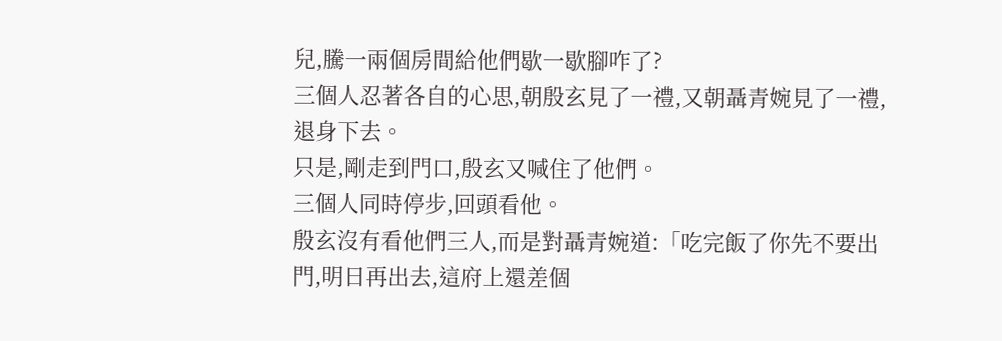兒,騰一兩個房間給他們歇一歇腳咋了?
三個人忍著各自的心思,朝殷玄見了一禮,又朝聶青婉見了一禮,退身下去。
只是,剛走到門口,殷玄又喊住了他們。
三個人同時停步,回頭看他。
殷玄沒有看他們三人,而是對聶青婉道:「吃完飯了你先不要出門,明日再出去,這府上還差個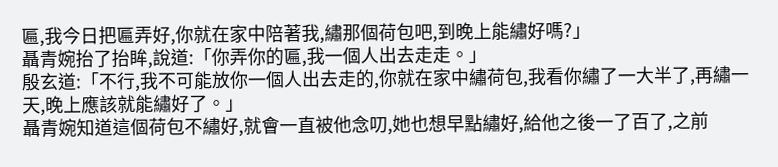匾,我今日把匾弄好,你就在家中陪著我,繡那個荷包吧,到晚上能繡好嗎?」
聶青婉抬了抬眸,說道:「你弄你的匾,我一個人出去走走。」
殷玄道:「不行,我不可能放你一個人出去走的,你就在家中繡荷包,我看你繡了一大半了,再繡一天,晚上應該就能繡好了。」
聶青婉知道這個荷包不繡好,就會一直被他念叨,她也想早點繡好,給他之後一了百了,之前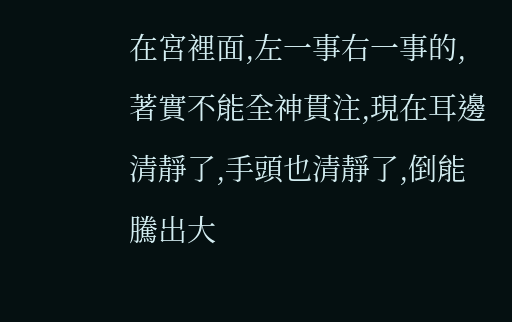在宮裡面,左一事右一事的,著實不能全神貫注,現在耳邊清靜了,手頭也清靜了,倒能騰出大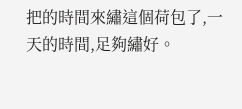把的時間來繡這個荷包了,一天的時間,足夠繡好。